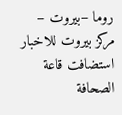روما –بيروت – مركز بيروت للاخبار
استضافت قاعة الصحافة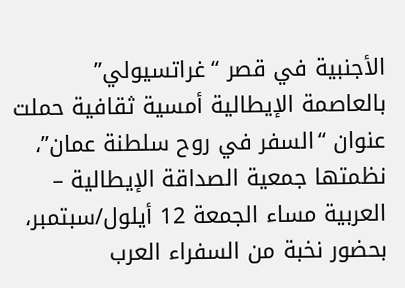الأجنبية في قصر “غراتسيولي” بالعاصمة الإيطالية أمسية ثقافية حملت عنوان “السفر في روح سلطنة عمان”، نظمتها جمعية الصداقة الإيطالية – العربية مساء الجمعة 12 أيلول/سبتمبر، بحضور نخبة من السفراء العرب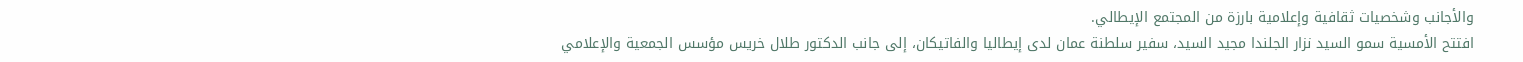والأجانب وشخصيات ثقافية وإعلامية بارزة من المجتمع الإيطالي.
افتتح الأمسية سمو السيد نزار الجلندا مجيد السيد، سفير سلطنة عمان لدى إيطاليا والفاتيكان، إلى جانب الدكتور طلال خريس مؤسس الجمعية والإعلامي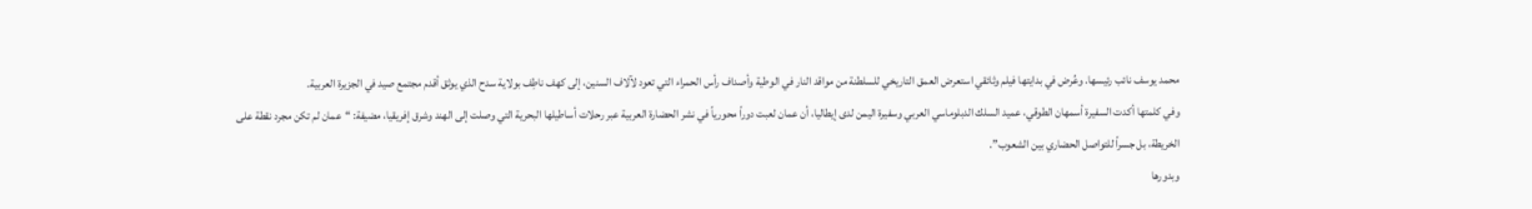محمد يوسف نائب رئيسها. وعُرض في بدايتها فيلم وثائقي استعرض العمق التاريخي للسلطنة من مواقد النار في الوطية وأصداف رأس الحمراء التي تعود لآلاف السنين، إلى كهف ناطِف بولاية سدح الذي يوثق أقدم مجتمع صيد في الجزيرة العربية.
وفي كلمتها أكدت السفيرة أسمهان الطوقي، عميد السلك الدبلوماسي العربي وسفيرة اليمن لدى إيطاليا، أن عمان لعبت دوراً محورياً في نشر الحضارة العربية عبر رحلات أساطيلها البحرية التي وصلت إلى الهند وشرق إفريقيا، مضيفة: “عمان لم تكن مجرد نقطة على الخريطة، بل جسراً للتواصل الحضاري بين الشعوب”.
وبدورها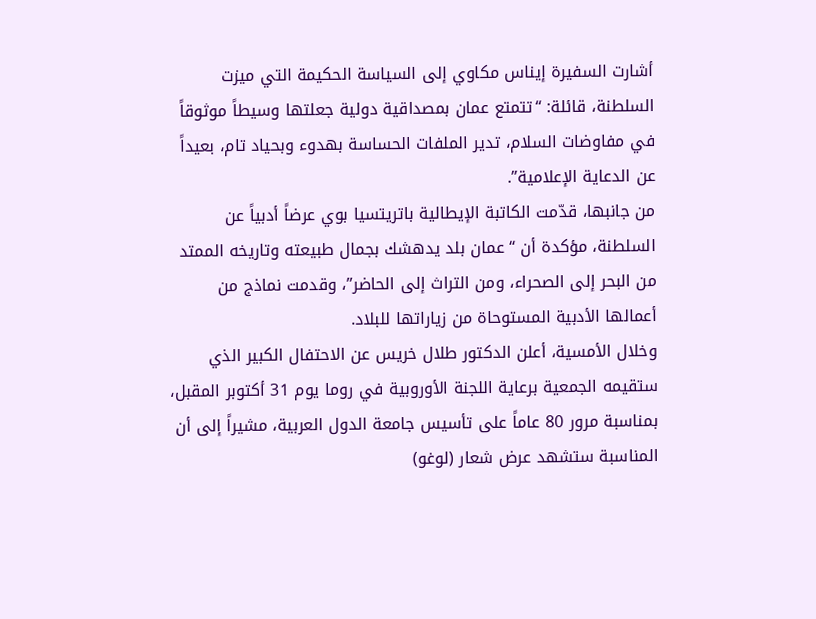أشارت السفيرة إيناس مكاوي إلى السياسة الحكيمة التي ميزت السلطنة، قائلة: “تتمتع عمان بمصداقية دولية جعلتها وسيطاً موثوقاً في مفاوضات السلام، تدير الملفات الحساسة بهدوء وبحياد تام، بعيداً عن الدعاية الإعلامية”.
من جانبها، قدّمت الكاتبة الإيطالية باتريتسيا بوي عرضاً أدبياً عن السلطنة، مؤكدة أن “عمان بلد يدهشك بجمال طبيعته وتاريخه الممتد من البحر إلى الصحراء، ومن التراث إلى الحاضر”، وقدمت نماذج من أعمالها الأدبية المستوحاة من زياراتها للبلاد.
وخلال الأمسية، أعلن الدكتور طلال خريس عن الاحتفال الكبير الذي ستقيمه الجمعية برعاية اللجنة الأوروبية في روما يوم 31 أكتوبر المقبل، بمناسبة مرور 80 عاماً على تأسيس جامعة الدول العربية، مشيراً إلى أن المناسبة ستشهد عرض شعار (لوغو)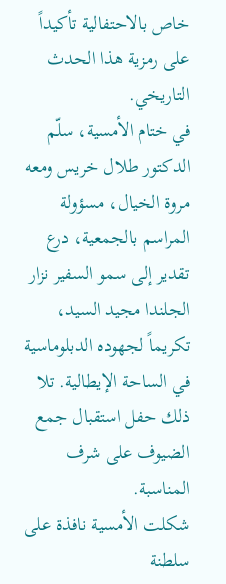خاص بالاحتفالية تأكيداً على رمزية هذا الحدث التاريخي.
في ختام الأمسية، سلّم الدكتور طلال خريس ومعه مروة الخيال، مسؤولة المراسم بالجمعية، درع تقدير إلى سمو السفير نزار الجلندا مجيد السيد، تكريماً لجهوده الدبلوماسية في الساحة الإيطالية. تلا ذلك حفل استقبال جمع الضيوف على شرف المناسبة.
شكلت الأمسية نافذة على سلطنة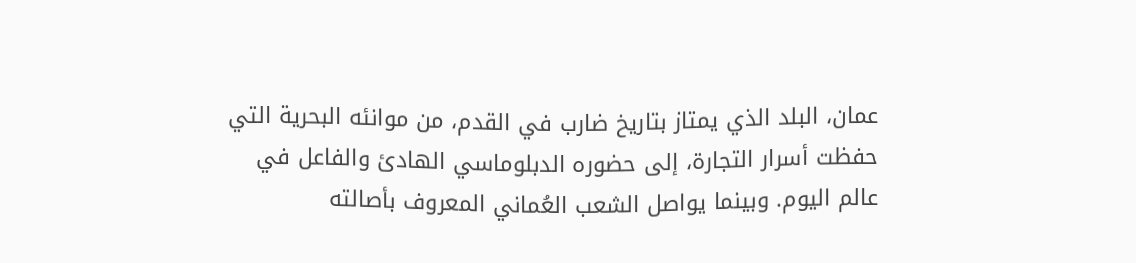عمان، البلد الذي يمتاز بتاريخ ضارب في القدم، من موانئه البحرية التي حفظت أسرار التجارة، إلى حضوره الدبلوماسي الهادئ والفاعل في عالم اليوم. وبينما يواصل الشعب العُماني المعروف بأصالته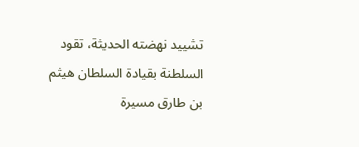تشييد نهضته الحديثة، تقود السلطنة بقيادة السلطان هيثم بن طارق مسيرة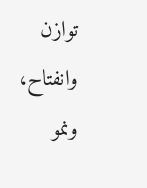توازن وانفتاح، ونمو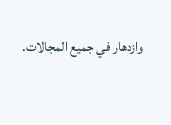وازدهار في جميع المجالات.